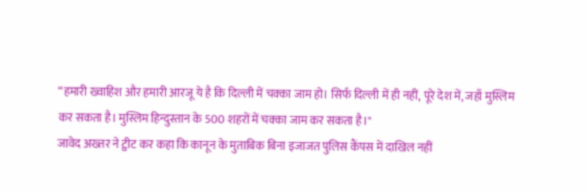“हमारी ख्वाहिश और हमारी आरजू ये है कि दिल्ली में चक्का जाम हो। सिर्फ दिल्ली में ही नहीं, पूरे देश में, जहाँ मुस्लिम कर सकता है। मुस्लिम हिन्दुस्तान के 500 शहरों में चक्का जाम कर सकता है।"
जावेद अख्तर ने ट्वीट कर कहा कि कानून के मुताबिक बिना इजाजत पुलिस कैंपस में दाखिल नहीं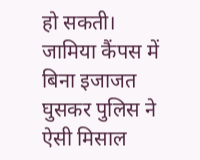हो सकती। जामिया कैंपस में बिना इजाजत घुसकर पुलिस ने ऐसी मिसाल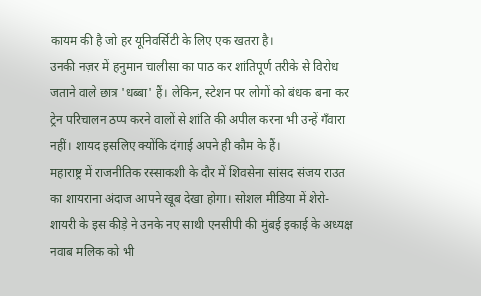कायम की है जो हर यूनिवर्सिटी के लिए एक खतरा है।
उनकी नज़र में हनुमान चालीसा का पाठ कर शांतिपूर्ण तरीके से विरोध जताने वाले छात्र 'धब्बा' हैं। लेकिन, स्टेशन पर लोगों को बंधक बना कर ट्रेन परिचालन ठप्प करने वालों से शांति की अपील करना भी उन्हें गॅंवारा नहीं। शायद इसलिए क्योंकि दंगाई अपने ही कौम के हैं।
महाराष्ट्र में राजनीतिक रस्साकशी के दौर में शिवसेना सांसद संजय राउत का शायराना अंदाज आपने खूब देखा होगा। सोशल मीडिया में शेरो-शायरी के इस कीड़े ने उनके नए साथी एनसीपी की मुंबई इकाई के अध्यक्ष नवाब मलिक को भी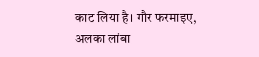काट लिया है। गौर फरमाइए,
अलका लांबा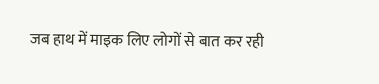जब हाथ में माइक लिए लोगों से बात कर रही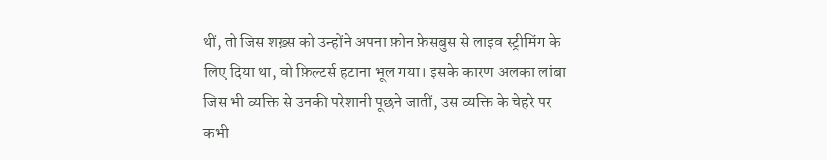थीं, तो जिस शख़्स को उन्होंने अपना फ़ोन फ़ेसबुस से लाइव स्ट्रीमिंग के लिए दिया था, वो फ़िल्टर्स हटाना भूल गया। इसके कारण अलका लांबा जिस भी व्यक्ति से उनकी परेशानी पूछने जातीं, उस व्यक्ति के चेहरे पर कभी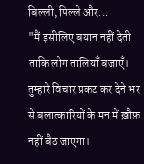बिल्ली, पिल्ले और...
"मैं इसीलिए बयान नहीं देती ताकि लोग तालियाँ बजाएँ। तुम्हारे विचार प्रकट कर देने भर से बलात्कारियों के मन में ख़ौफ़ नहीं बैठ जाएगा।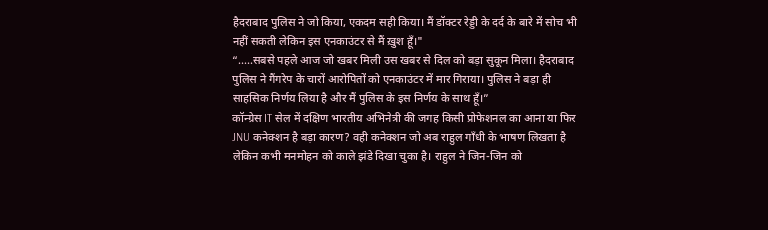हैदराबाद पुलिस ने जो किया, एकदम सही किया। मैं डॉक्टर रेड्डी के दर्द के बारे में सोच भी नहीं सकती लेकिन इस एनकाउंटर से मैं ख़ुश हूँ।"
“.....सबसे पहले आज जो खबर मिली उस खबर से दिल को बड़ा सुकून मिला। हैदराबाद पुलिस ने गैंगरेप के चारों आरोपितों को एनकाउंटर में मार गिराया। पुलिस ने बड़ा ही साहसिक निर्णय लिया है और मैं पुलिस के इस निर्णय के साथ हूँ।”
कॉन्ग्रेस IT सेल में दक्षिण भारतीय अभिनेत्री की जगह किसी प्रोफेशनल का आना या फिर JNU कनेक्शन है बड़ा कारण? वही कनेक्शन जो अब राहुल गाँधी के भाषण लिखता है लेकिन कभी मनमोहन को काले झंडे दिखा चुका है। राहुल ने जिन-जिन को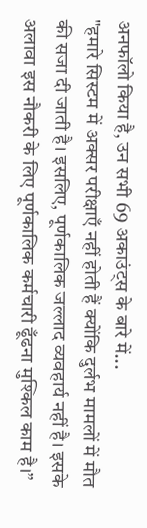अनफॉलो किया है, उन सभी 69 अकाउंट्स के बारे में...
"हमारे सिस्टम में अक्सर परीक्षाएँ नहीं होती हैं क्योंकि दुर्लभ मामलों में मौत की सजा दी जाती है। इसलिए, पूर्णकालिक जल्लाद व्यवहार्य नहीं है। इसके अलावा इस नौकरी के लिए पूर्णकालिक कर्मचारी ढूँढना मुश्किल काम है।”